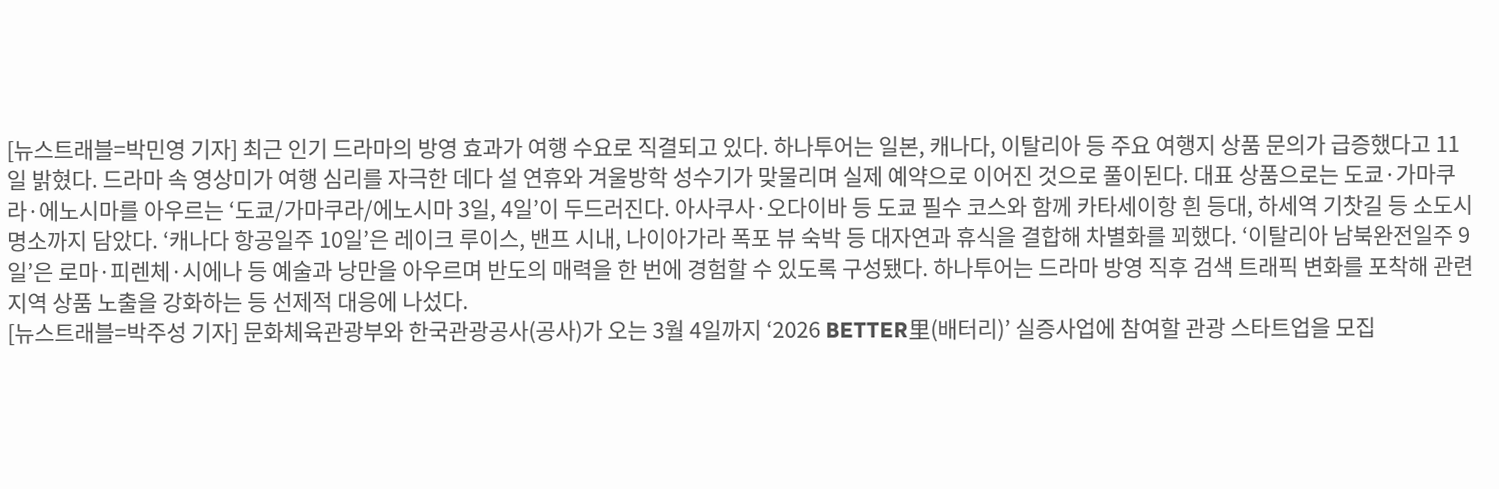[뉴스트래블=박민영 기자] 최근 인기 드라마의 방영 효과가 여행 수요로 직결되고 있다. 하나투어는 일본, 캐나다, 이탈리아 등 주요 여행지 상품 문의가 급증했다고 11일 밝혔다. 드라마 속 영상미가 여행 심리를 자극한 데다 설 연휴와 겨울방학 성수기가 맞물리며 실제 예약으로 이어진 것으로 풀이된다. 대표 상품으로는 도쿄·가마쿠라·에노시마를 아우르는 ‘도쿄/가마쿠라/에노시마 3일, 4일’이 두드러진다. 아사쿠사·오다이바 등 도쿄 필수 코스와 함께 카타세이항 흰 등대, 하세역 기찻길 등 소도시 명소까지 담았다. ‘캐나다 항공일주 10일’은 레이크 루이스, 밴프 시내, 나이아가라 폭포 뷰 숙박 등 대자연과 휴식을 결합해 차별화를 꾀했다. ‘이탈리아 남북완전일주 9일’은 로마·피렌체·시에나 등 예술과 낭만을 아우르며 반도의 매력을 한 번에 경험할 수 있도록 구성됐다. 하나투어는 드라마 방영 직후 검색 트래픽 변화를 포착해 관련 지역 상품 노출을 강화하는 등 선제적 대응에 나섰다.
[뉴스트래블=박주성 기자] 문화체육관광부와 한국관광공사(공사)가 오는 3월 4일까지 ‘2026 BETTER里(배터리)’ 실증사업에 참여할 관광 스타트업을 모집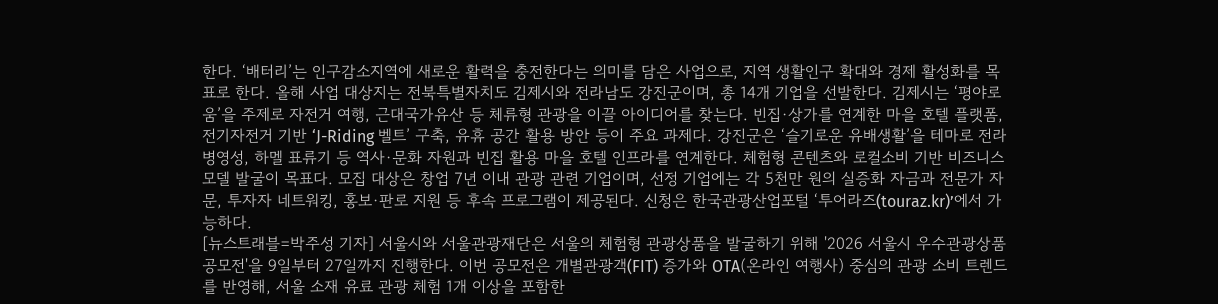한다. ‘배터리’는 인구감소지역에 새로운 활력을 충전한다는 의미를 담은 사업으로, 지역 생활인구 확대와 경제 활성화를 목표로 한다. 올해 사업 대상지는 전북특별자치도 김제시와 전라남도 강진군이며, 총 14개 기업을 선발한다. 김제시는 ‘평야로움’을 주제로 자전거 여행, 근대국가유산 등 체류형 관광을 이끌 아이디어를 찾는다. 빈집·상가를 연계한 마을 호텔 플랫폼, 전기자전거 기반 ‘J-Riding 벨트’ 구축, 유휴 공간 활용 방안 등이 주요 과제다. 강진군은 ‘슬기로운 유배생활’을 테마로 전라병영성, 하멜 표류기 등 역사·문화 자원과 빈집 활용 마을 호텔 인프라를 연계한다. 체험형 콘텐츠와 로컬소비 기반 비즈니스 모델 발굴이 목표다. 모집 대상은 창업 7년 이내 관광 관련 기업이며, 선정 기업에는 각 5천만 원의 실증화 자금과 전문가 자문, 투자자 네트워킹, 홍보·판로 지원 등 후속 프로그램이 제공된다. 신청은 한국관광산업포털 ‘투어라즈(touraz.kr)’에서 가능하다.
[뉴스트래블=박주성 기자] 서울시와 서울관광재단은 서울의 체험형 관광상품을 발굴하기 위해 '2026 서울시 우수관광상품 공모전'을 9일부터 27일까지 진행한다. 이번 공모전은 개별관광객(FIT) 증가와 OTA(온라인 여행사) 중심의 관광 소비 트렌드를 반영해, 서울 소재 유료 관광 체험 1개 이상을 포함한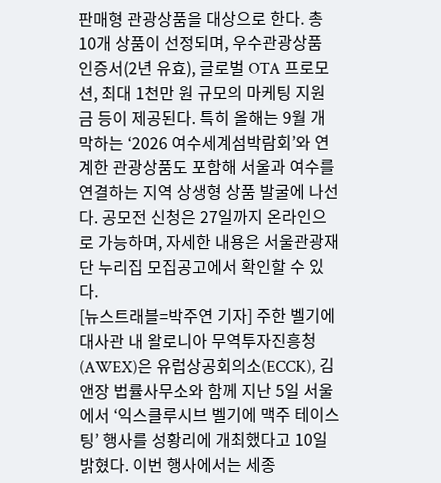판매형 관광상품을 대상으로 한다. 총 10개 상품이 선정되며, 우수관광상품 인증서(2년 유효), 글로벌 OTA 프로모션, 최대 1천만 원 규모의 마케팅 지원금 등이 제공된다. 특히 올해는 9월 개막하는 ‘2026 여수세계섬박람회’와 연계한 관광상품도 포함해 서울과 여수를 연결하는 지역 상생형 상품 발굴에 나선다. 공모전 신청은 27일까지 온라인으로 가능하며, 자세한 내용은 서울관광재단 누리집 모집공고에서 확인할 수 있다.
[뉴스트래블=박주연 기자] 주한 벨기에 대사관 내 왈로니아 무역투자진흥청(AWEX)은 유럽상공회의소(ECCK), 김앤장 법률사무소와 함께 지난 5일 서울에서 ‘익스클루시브 벨기에 맥주 테이스팅’ 행사를 성황리에 개최했다고 10일 밝혔다. 이번 행사에서는 세종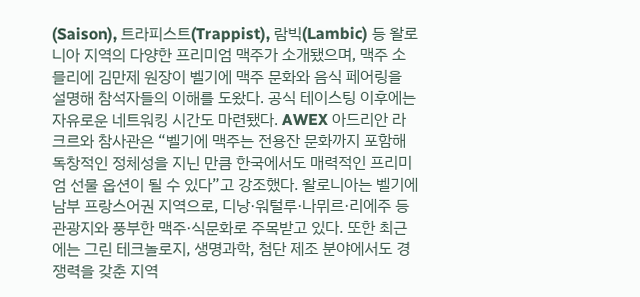(Saison), 트라피스트(Trappist), 람빅(Lambic) 등 왈로니아 지역의 다양한 프리미엄 맥주가 소개됐으며, 맥주 소믈리에 김만제 원장이 벨기에 맥주 문화와 음식 페어링을 설명해 참석자들의 이해를 도왔다. 공식 테이스팅 이후에는 자유로운 네트워킹 시간도 마련됐다. AWEX 아드리안 라크르와 참사관은 “벨기에 맥주는 전용잔 문화까지 포함해 독창적인 정체성을 지닌 만큼 한국에서도 매력적인 프리미엄 선물 옵션이 될 수 있다”고 강조했다. 왈로니아는 벨기에 남부 프랑스어권 지역으로, 디낭·워털루·나뮈르·리에주 등 관광지와 풍부한 맥주·식문화로 주목받고 있다. 또한 최근에는 그린 테크놀로지, 생명과학, 첨단 제조 분야에서도 경쟁력을 갖춘 지역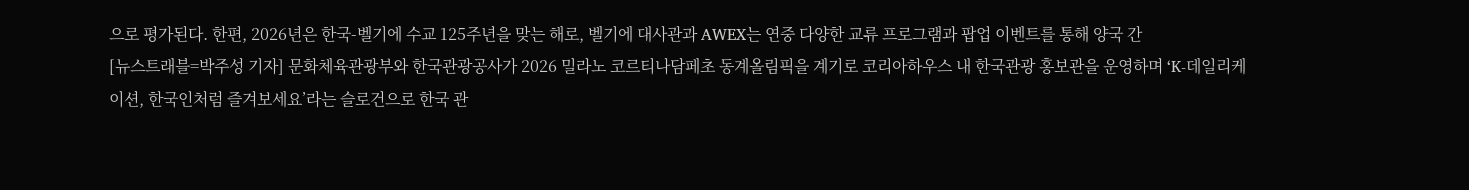으로 평가된다. 한편, 2026년은 한국-벨기에 수교 125주년을 맞는 해로, 벨기에 대사관과 AWEX는 연중 다양한 교류 프로그램과 팝업 이벤트를 통해 양국 간
[뉴스트래블=박주성 기자] 문화체육관광부와 한국관광공사가 2026 밀라노 코르티나담페초 동계올림픽을 계기로 코리아하우스 내 한국관광 홍보관을 운영하며 ‘K-데일리케이션, 한국인처럼 즐겨보세요’라는 슬로건으로 한국 관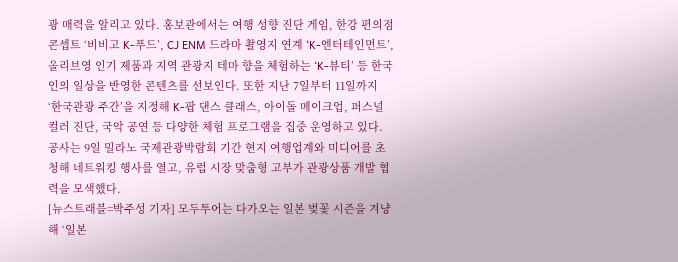광 매력을 알리고 있다. 홍보관에서는 여행 성향 진단 게임, 한강 편의점 콘셉트 ‘비비고 K-푸드’, CJ ENM 드라마 촬영지 연계 ‘K-엔터테인먼트’, 올리브영 인기 제품과 지역 관광지 테마 향을 체험하는 ‘K-뷰티’ 등 한국인의 일상을 반영한 콘텐츠를 선보인다. 또한 지난 7일부터 11일까지 ‘한국관광 주간’을 지정해 K-팝 댄스 클래스, 아이돌 메이크업, 퍼스널 컬러 진단, 국악 공연 등 다양한 체험 프로그램을 집중 운영하고 있다. 공사는 9일 밀라노 국제관광박람회 기간 현지 여행업계와 미디어를 초청해 네트워킹 행사를 열고, 유럽 시장 맞춤형 고부가 관광상품 개발 협력을 모색했다.
[뉴스트래블=박주성 기자] 모두투어는 다가오는 일본 벚꽃 시즌을 겨냥해 ‘일본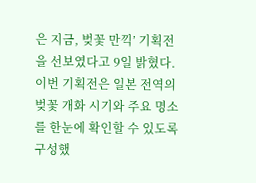은 지금, 벚꽃 만끽’ 기획전을 선보였다고 9일 밝혔다. 이번 기획전은 일본 전역의 벚꽃 개화 시기와 주요 명소를 한눈에 확인할 수 있도록 구성했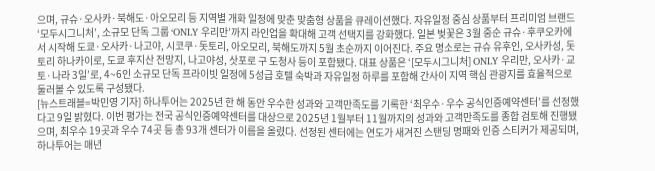으며, 규슈·오사카·북해도·아오모리 등 지역별 개화 일정에 맞춘 맞춤형 상품을 큐레이션했다. 자유일정 중심 상품부터 프리미엄 브랜드 ‘모두시그니처’, 소규모 단독 그룹 ‘ONLY 우리만’까지 라인업을 확대해 고객 선택지를 강화했다. 일본 벚꽃은 3월 중순 규슈·후쿠오카에서 시작해 도쿄·오사카·나고야, 시코쿠·돗토리, 아오모리, 북해도까지 5월 초순까지 이어진다. 주요 명소로는 규슈 유후인, 오사카성, 돗토리 하나카이로, 도쿄 후지산 전망지, 나고야성, 삿포로 구 도청사 등이 포함됐다. 대표 상품은 ‘[모두시그니처] ONLY 우리만, 오사카·교토·나라 3일’로, 4~6인 소규모 단독 프라이빗 일정에 5성급 호텔 숙박과 자유일정 하루를 포함해 간사이 지역 핵심 관광지를 효율적으로 둘러볼 수 있도록 구성됐다.
[뉴스트래블=박민영 기자] 하나투어는 2025년 한 해 동안 우수한 성과와 고객만족도를 기록한 ‘최우수·우수 공식인증예약센터’를 선정했다고 9일 밝혔다. 이번 평가는 전국 공식인증예약센터를 대상으로 2025년 1월부터 11월까지의 성과와 고객만족도를 종합 검토해 진행됐으며, 최우수 19곳과 우수 74곳 등 총 93개 센터가 이름을 올렸다. 선정된 센터에는 연도가 새겨진 스탠딩 명패와 인증 스티커가 제공되며, 하나투어는 매년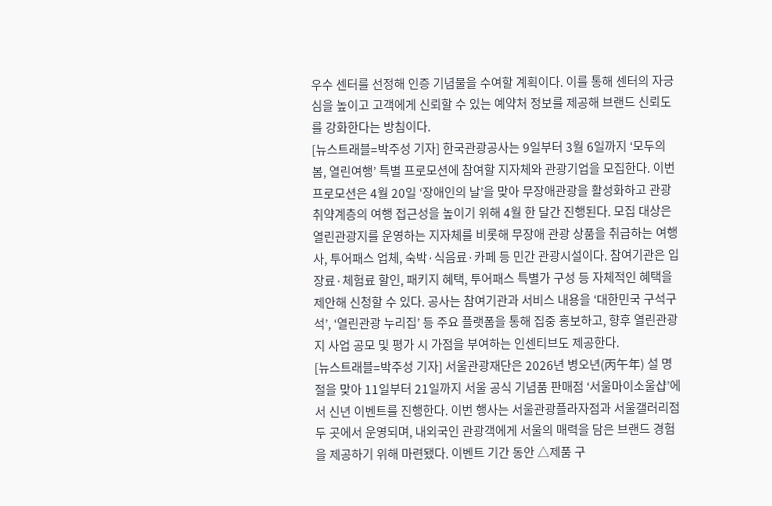우수 센터를 선정해 인증 기념물을 수여할 계획이다. 이를 통해 센터의 자긍심을 높이고 고객에게 신뢰할 수 있는 예약처 정보를 제공해 브랜드 신뢰도를 강화한다는 방침이다.
[뉴스트래블=박주성 기자] 한국관광공사는 9일부터 3월 6일까지 ‘모두의 봄, 열린여행’ 특별 프로모션에 참여할 지자체와 관광기업을 모집한다. 이번 프로모션은 4월 20일 ‘장애인의 날’을 맞아 무장애관광을 활성화하고 관광취약계층의 여행 접근성을 높이기 위해 4월 한 달간 진행된다. 모집 대상은 열린관광지를 운영하는 지자체를 비롯해 무장애 관광 상품을 취급하는 여행사, 투어패스 업체, 숙박·식음료·카페 등 민간 관광시설이다. 참여기관은 입장료·체험료 할인, 패키지 혜택, 투어패스 특별가 구성 등 자체적인 혜택을 제안해 신청할 수 있다. 공사는 참여기관과 서비스 내용을 ‘대한민국 구석구석’, ‘열린관광 누리집’ 등 주요 플랫폼을 통해 집중 홍보하고, 향후 열린관광지 사업 공모 및 평가 시 가점을 부여하는 인센티브도 제공한다.
[뉴스트래블=박주성 기자] 서울관광재단은 2026년 병오년(丙午年) 설 명절을 맞아 11일부터 21일까지 서울 공식 기념품 판매점 ‘서울마이소울샵’에서 신년 이벤트를 진행한다. 이번 행사는 서울관광플라자점과 서울갤러리점 두 곳에서 운영되며, 내외국인 관광객에게 서울의 매력을 담은 브랜드 경험을 제공하기 위해 마련됐다. 이벤트 기간 동안 △제품 구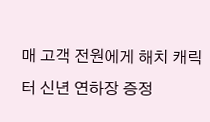매 고객 전원에게 해치 캐릭터 신년 연하장 증정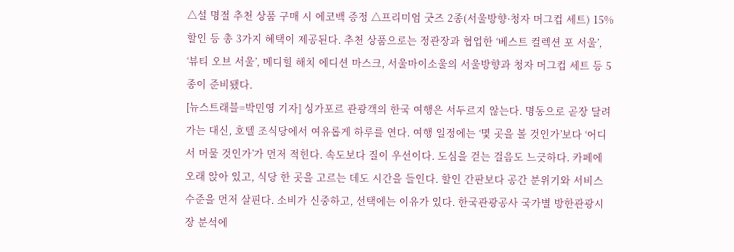△설 명절 추천 상품 구매 시 에코백 증정 △프리미엄 굿즈 2종(서울방향·청자 머그컵 세트) 15% 할인 등 총 3가지 혜택이 제공된다. 추천 상품으로는 정관장과 협업한 ‘베스트 컬렉션 포 서울’, ‘뷰티 오브 서울’, 메디힐 해치 에디션 마스크, 서울마이소울의 서울방향과 청자 머그컵 세트 등 5종이 준비됐다.
[뉴스트래블=박민영 기자] 싱가포르 관광객의 한국 여행은 서두르지 않는다. 명동으로 곧장 달려가는 대신, 호텔 조식당에서 여유롭게 하루를 연다. 여행 일정에는 ‘몇 곳을 볼 것인가’보다 ‘어디서 머물 것인가’가 먼저 적힌다. 속도보다 질이 우선이다. 도심을 걷는 걸음도 느긋하다. 카페에 오래 앉아 있고, 식당 한 곳을 고르는 데도 시간을 들인다. 할인 간판보다 공간 분위기와 서비스 수준을 먼저 살핀다. 소비가 신중하고, 선택에는 이유가 있다. 한국관광공사 국가별 방한관광시장 분석에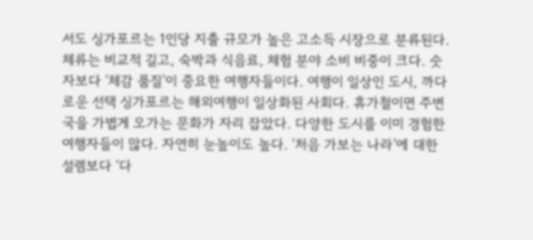서도 싱가포르는 1인당 지출 규모가 높은 고소득 시장으로 분류된다. 체류는 비교적 길고, 숙박과 식음료, 체험 분야 소비 비중이 크다. 숫자보다 ‘체감 품질’이 중요한 여행자들이다. 여행이 일상인 도시, 까다로운 선택 싱가포르는 해외여행이 일상화된 사회다. 휴가철이면 주변국을 가볍게 오가는 문화가 자리 잡았다. 다양한 도시를 이미 경험한 여행자들이 많다. 자연히 눈높이도 높다. ‘처음 가보는 나라’에 대한 설렘보다 ‘다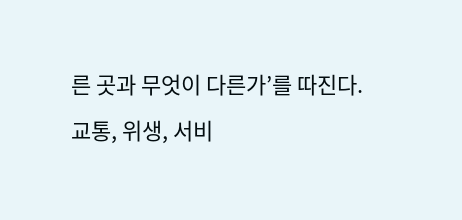른 곳과 무엇이 다른가’를 따진다. 교통, 위생, 서비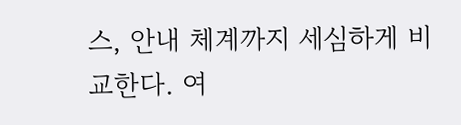스, 안내 체계까지 세심하게 비교한다. 여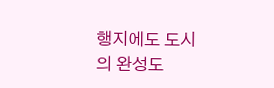행지에도 도시의 완성도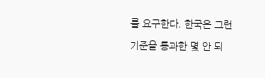를 요구한다. 한국은 그런 기준을 통과한 몇 안 되